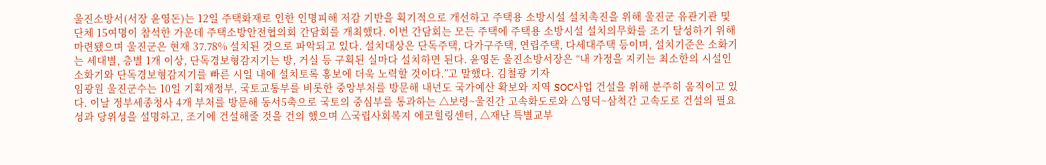울진소방서(서장 윤영돈)는 12일 주택화재로 인한 인명피해 저감 기반을 획기적으로 개선하고 주택용 소방시설 설치촉진을 위해 울진군 유관기관 및 단체 15여명이 참석한 가운데 주택소방안전협의회 간담회를 개최했다. 이번 간담회는 모든 주택에 주택용 소방시설 설치의무화를 조기 달성하기 위해 마련됐으며 울진군은 현재 37.78% 설치된 것으로 파악되고 있다. 설치대상은 단독주택, 다가구주택, 연립주택, 다세대주택 등이며, 설치기준은 소화기는 세대별, 층별 1개 이상, 단독경보형감지기는 방, 거실 등 구획된 실마다 설치하면 된다. 윤영돈 울진소방서장은 “내 가정을 지키는 최소한의 시설인 소화기와 단독경보형감지기를 빠른 시일 내에 설치토록 홍보에 더욱 노력할 것이다.”고 말했다. 김철광 기자
임광원 울진군수는 10일 기획재정부, 국토교통부를 비롯한 중앙부처를 방문해 내년도 국가예산 확보와 지역 SOC사업 건설을 위해 분주히 움직이고 있다. 이날 정부세종청사 4개 부처를 방문해 동서5축으로 국토의 중심부를 통과하는 △보령~울진간 고속화도로와 △영덕~삼척간 고속도로 건설의 필요성과 당위성을 설명하고, 조기에 건설해줄 것을 건의 했으며 △국립사회복지 에코힐링센터, △재난 특별교부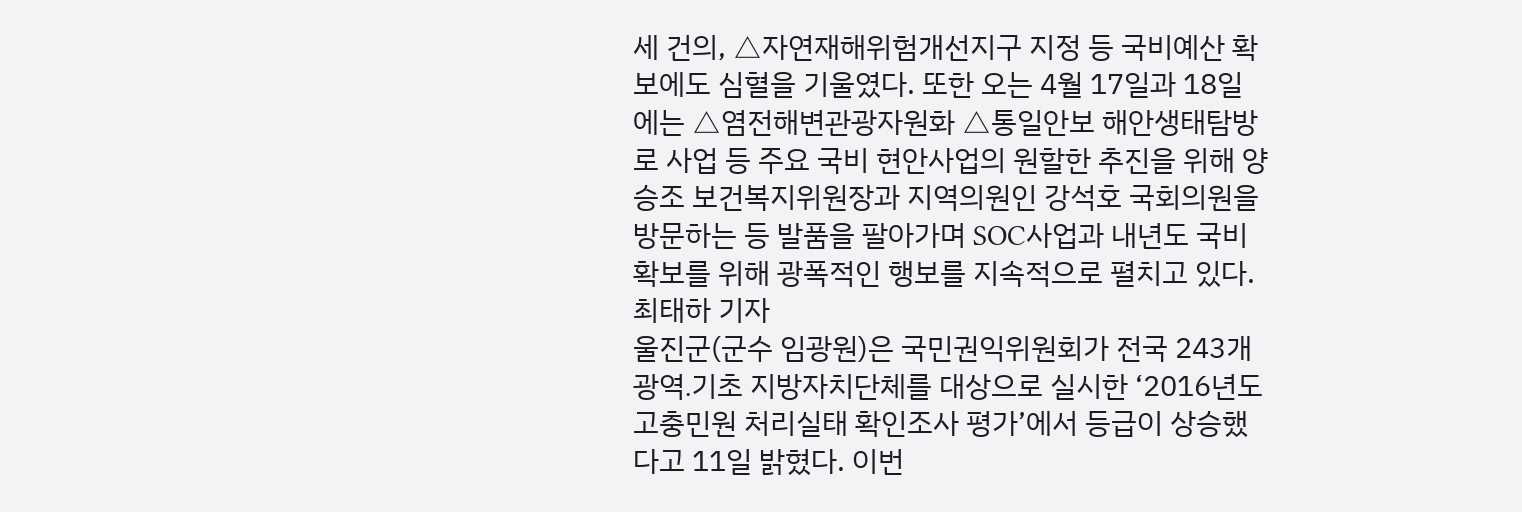세 건의, △자연재해위험개선지구 지정 등 국비예산 확보에도 심혈을 기울였다. 또한 오는 4월 17일과 18일에는 △염전해변관광자원화 △통일안보 해안생태탐방로 사업 등 주요 국비 현안사업의 원할한 추진을 위해 양승조 보건복지위원장과 지역의원인 강석호 국회의원을 방문하는 등 발품을 팔아가며 SOC사업과 내년도 국비확보를 위해 광폭적인 행보를 지속적으로 펼치고 있다. 최태하 기자
울진군(군수 임광원)은 국민권익위원회가 전국 243개 광역․기초 지방자치단체를 대상으로 실시한 ‘2016년도 고충민원 처리실태 확인조사 평가’에서 등급이 상승했다고 11일 밝혔다. 이번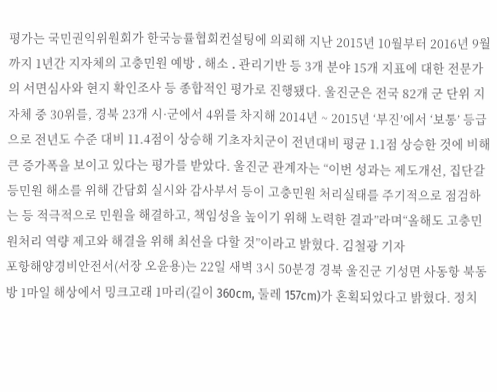평가는 국민권익위원회가 한국능률협회컨설팅에 의뢰해 지난 2015년 10월부터 2016년 9월까지 1년간 지자체의 고충민원 예방 ․ 해소 ․ 관리기반 등 3개 분야 15개 지표에 대한 전문가의 서면심사와 현지 확인조사 등 종합적인 평가로 진행됐다. 울진군은 전국 82개 군 단위 지자체 중 30위를, 경북 23개 시·군에서 4위를 차지해 2014년 ~ 2015년 ‘부진’에서 ‘보통’ 등급으로 전년도 수준 대비 11.4점이 상승해 기초자치군이 전년대비 평균 1.1점 상승한 것에 비해 큰 증가폭을 보이고 있다는 평가를 받았다. 울진군 관계자는 “이번 성과는 제도개선, 집단갈등민원 해소를 위해 간담회 실시와 감사부서 등이 고충민원 처리실태를 주기적으로 점검하는 등 적극적으로 민원을 해결하고, 책임성을 높이기 위해 노력한 결과”라며“올해도 고충민원처리 역량 제고와 해결을 위해 최선을 다할 것”이라고 밝혔다. 김철광 기자
포항해양경비안전서(서장 오윤용)는 22일 새벽 3시 50분경 경북 울진군 기성면 사동항 북동방 1마일 해상에서 밍크고래 1마리(길이 360cm, 둘레 157cm)가 혼획되었다고 밝혔다. 정치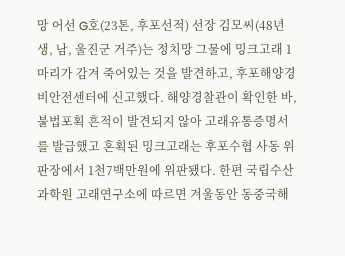망 어선 G호(23톤, 후포선적) 선장 김모씨(48년생, 남, 울진군 거주)는 정치망 그물에 밍크고래 1마리가 감겨 죽어있는 것을 발견하고, 후포해양경비안전센터에 신고했다. 해양경찰관이 확인한 바, 불법포획 흔적이 발견되지 않아 고래유통증명서를 발급했고 혼획된 밍크고래는 후포수협 사동 위판장에서 1천7백만원에 위판됐다. 한편 국립수산과학원 고래연구소에 따르면 겨울동안 동중국해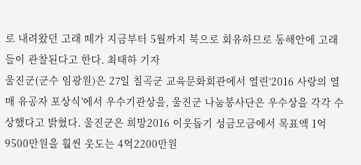로 내려왔던 고래 떼가 지금부터 5월까지 북으로 회유하므로 동해안에 고래들이 관찰된다고 한다. 최태하 기자
울진군(군수 임광원)은 27일 칠곡군 교육문화회관에서 열린‘2016 사랑의 열매 유공자 포상식’에서 우수기관상을, 울진군 나눔봉사단은 우수상을 각각 수상했다고 밝혔다. 울진군은 희망2016 이웃돕기 성금모금에서 목표액 1억9500만원을 훨씬 웃도는 4억2200만원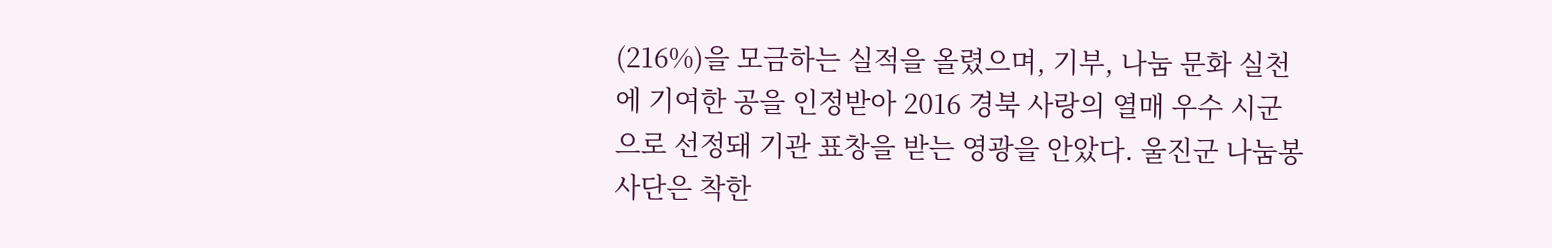(216%)을 모금하는 실적을 올렸으며, 기부, 나눔 문화 실천에 기여한 공을 인정받아 2016 경북 사랑의 열매 우수 시군으로 선정돼 기관 표창을 받는 영광을 안았다. 울진군 나눔봉사단은 착한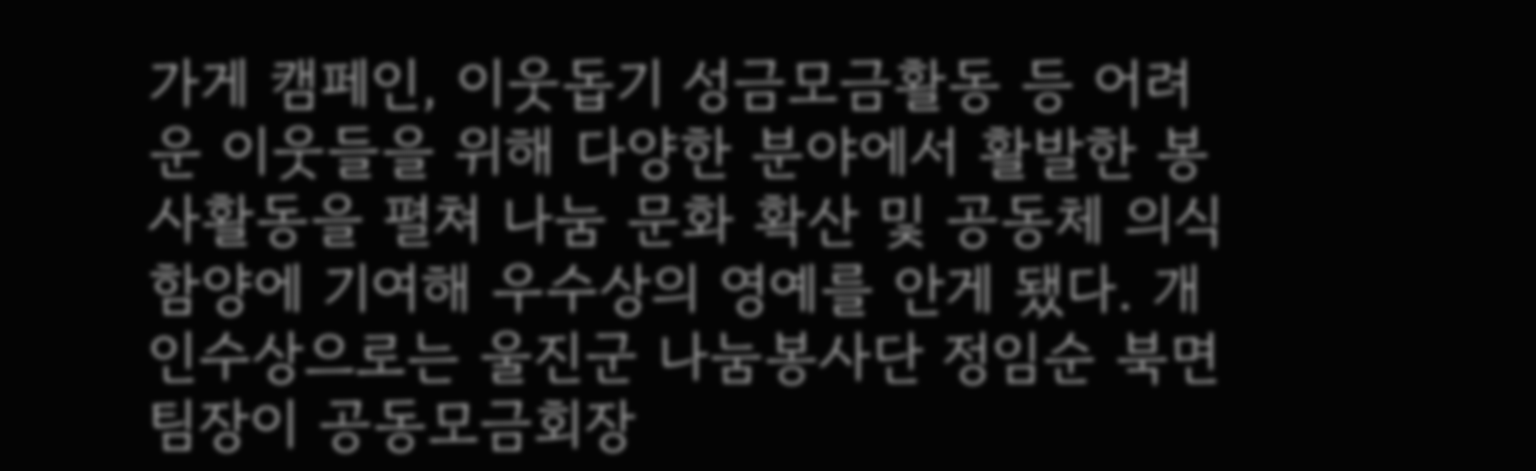가게 캠페인, 이웃돕기 성금모금활동 등 어려운 이웃들을 위해 다양한 분야에서 활발한 봉사활동을 펼쳐 나눔 문화 확산 및 공동체 의식 함양에 기여해 우수상의 영예를 안게 됐다. 개인수상으로는 울진군 나눔봉사단 정임순 북면팀장이 공동모금회장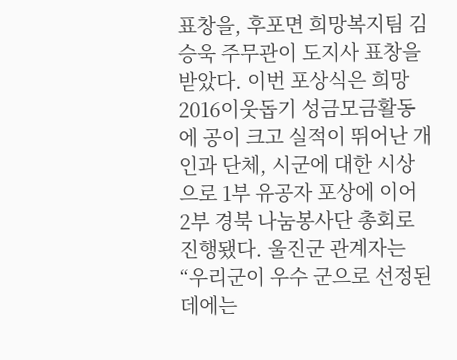표창을, 후포면 희망복지팀 김승욱 주무관이 도지사 표창을 받았다. 이번 포상식은 희망2016이웃돕기 성금모금활동에 공이 크고 실적이 뛰어난 개인과 단체, 시군에 대한 시상으로 1부 유공자 포상에 이어 2부 경북 나눔봉사단 총회로 진행됐다. 울진군 관계자는 “우리군이 우수 군으로 선정된 데에는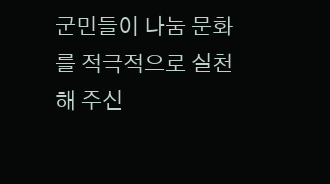군민들이 나눔 문화를 적극적으로 실천해 주신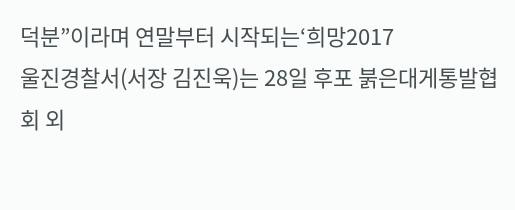덕분”이라며 연말부터 시작되는‘희망2017
울진경찰서(서장 김진욱)는 28일 후포 붉은대게통발협회 외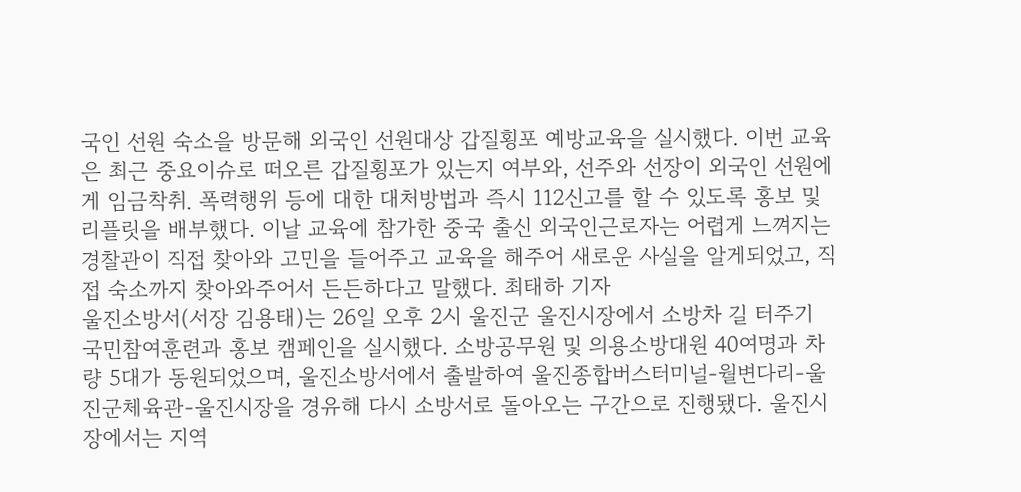국인 선원 숙소을 방문해 외국인 선원대상 갑질횡포 예방교육을 실시했다. 이번 교육은 최근 중요이슈로 떠오른 갑질횡포가 있는지 여부와, 선주와 선장이 외국인 선원에게 임금착취․ 폭력행위 등에 대한 대처방법과 즉시 112신고를 할 수 있도록 홍보 및 리플릿을 배부했다. 이날 교육에 참가한 중국 출신 외국인근로자는 어렵게 느껴지는 경찰관이 직접 찾아와 고민을 들어주고 교육을 해주어 새로운 사실을 알게되었고, 직접 숙소까지 찾아와주어서 든든하다고 말했다. 최태하 기자
울진소방서(서장 김용태)는 26일 오후 2시 울진군 울진시장에서 소방차 길 터주기 국민참여훈련과 홍보 캠페인을 실시했다. 소방공무원 및 의용소방대원 40여명과 차량 5대가 동원되었으며, 울진소방서에서 출발하여 울진종합버스터미널-월변다리-울진군체육관-울진시장을 경유해 다시 소방서로 돌아오는 구간으로 진행됐다. 울진시장에서는 지역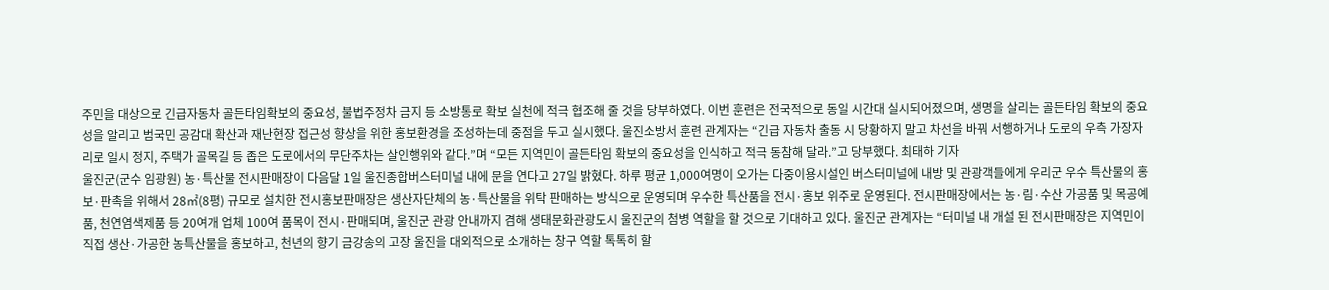주민을 대상으로 긴급자동차 골든타임확보의 중요성, 불법주정차 금지 등 소방통로 확보 실천에 적극 협조해 줄 것을 당부하였다. 이번 훈련은 전국적으로 동일 시간대 실시되어졌으며, 생명을 살리는 골든타임 확보의 중요성을 알리고 범국민 공감대 확산과 재난현장 접근성 향상을 위한 홍보환경을 조성하는데 중점을 두고 실시했다. 울진소방서 훈련 관계자는 “긴급 자동차 출동 시 당황하지 말고 차선을 바꿔 서행하거나 도로의 우측 가장자리로 일시 정지, 주택가 골목길 등 좁은 도로에서의 무단주차는 살인행위와 같다.”며 “모든 지역민이 골든타임 확보의 중요성을 인식하고 적극 동참해 달라.”고 당부했다. 최태하 기자
울진군(군수 임광원) 농·특산물 전시판매장이 다음달 1일 울진종합버스터미널 내에 문을 연다고 27일 밝혔다. 하루 평균 1,000여명이 오가는 다중이용시설인 버스터미널에 내방 및 관광객들에게 우리군 우수 특산물의 홍보·판촉을 위해서 28㎡(8평) 규모로 설치한 전시홍보판매장은 생산자단체의 농·특산물을 위탁 판매하는 방식으로 운영되며 우수한 특산품을 전시·홍보 위주로 운영된다. 전시판매장에서는 농·림·수산 가공품 및 목공예품, 천연염색제품 등 20여개 업체 100여 품목이 전시·판매되며, 울진군 관광 안내까지 겸해 생태문화관광도시 울진군의 첨병 역할을 할 것으로 기대하고 있다. 울진군 관계자는 “터미널 내 개설 된 전시판매장은 지역민이 직접 생산·가공한 농특산물을 홍보하고, 천년의 향기 금강송의 고장 울진을 대외적으로 소개하는 창구 역할 톡톡히 할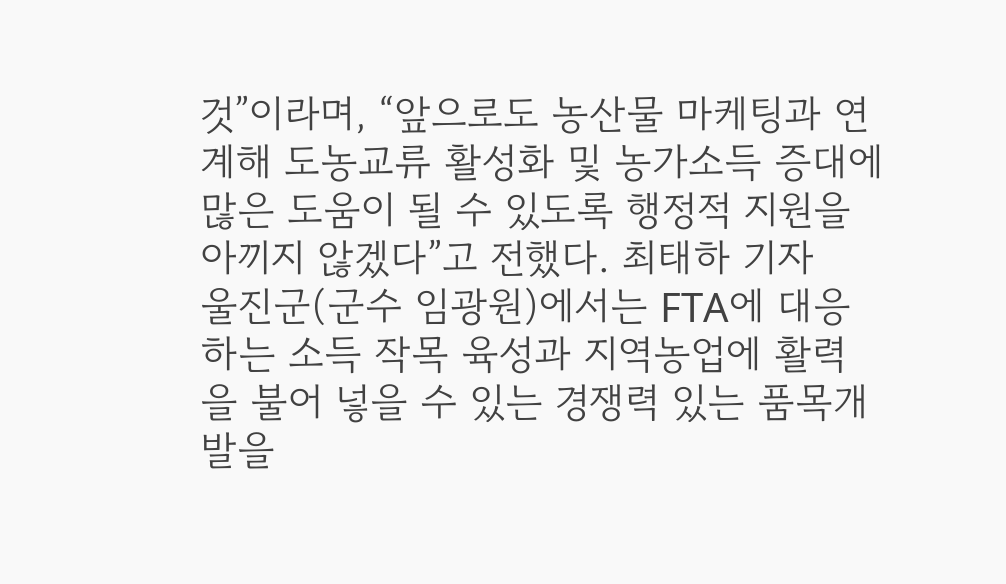것”이라며, “앞으로도 농산물 마케팅과 연계해 도농교류 활성화 및 농가소득 증대에 많은 도움이 될 수 있도록 행정적 지원을 아끼지 않겠다”고 전했다. 최태하 기자
울진군(군수 임광원)에서는 FTA에 대응하는 소득 작목 육성과 지역농업에 활력을 불어 넣을 수 있는 경쟁력 있는 품목개발을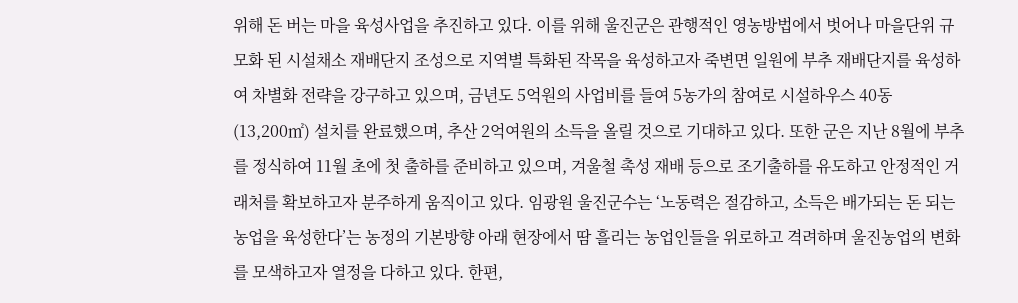위해 돈 버는 마을 육성사업을 추진하고 있다. 이를 위해 울진군은 관행적인 영농방법에서 벗어나 마을단위 규모화 된 시설채소 재배단지 조성으로 지역별 특화된 작목을 육성하고자 죽변면 일원에 부추 재배단지를 육성하여 차별화 전략을 강구하고 있으며, 금년도 5억원의 사업비를 들여 5농가의 참여로 시설하우스 40동(13,200㎡) 설치를 완료했으며, 추산 2억여원의 소득을 올릴 것으로 기대하고 있다. 또한 군은 지난 8월에 부추를 정식하여 11월 초에 첫 출하를 준비하고 있으며, 겨울철 촉성 재배 등으로 조기출하를 유도하고 안정적인 거래처를 확보하고자 분주하게 움직이고 있다. 임광원 울진군수는 ‘노동력은 절감하고, 소득은 배가되는 돈 되는 농업을 육성한다’는 농정의 기본방향 아래 현장에서 땀 흘리는 농업인들을 위로하고 격려하며 울진농업의 변화를 모색하고자 열정을 다하고 있다. 한편,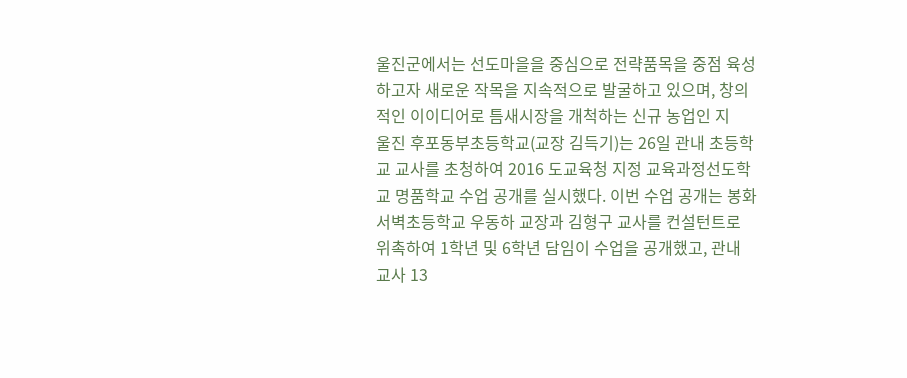울진군에서는 선도마을을 중심으로 전략품목을 중점 육성하고자 새로운 작목을 지속적으로 발굴하고 있으며, 창의적인 이이디어로 틈새시장을 개척하는 신규 농업인 지
울진 후포동부초등학교(교장 김득기)는 26일 관내 초등학교 교사를 초청하여 2016 도교육청 지정 교육과정선도학교 명품학교 수업 공개를 실시했다. 이번 수업 공개는 봉화 서벽초등학교 우동하 교장과 김형구 교사를 컨설턴트로 위촉하여 1학년 및 6학년 담임이 수업을 공개했고, 관내 교사 13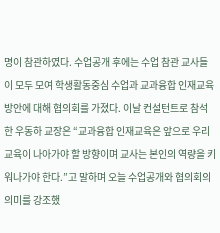명이 참관하였다. 수업공개 후에는 수업 참관 교사들이 모두 모여 학생활동중심 수업과 교과융합 인재교육 방안에 대해 협의회를 가졌다. 이날 컨설턴트로 참석한 우동하 교장은 “교과융합 인재교육은 앞으로 우리 교육이 나아가야 할 방향이며 교사는 본인의 역량을 키워나가야 한다.”고 말하며 오늘 수업공개와 협의회의 의미를 강조했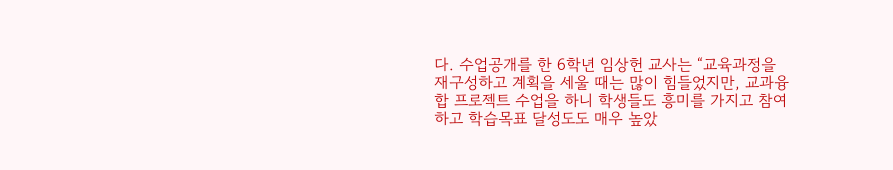다. 수업공개를 한 6학년 임상헌 교사는 “교육과정을 재구성하고 계획을 세울 때는 많이 힘들었지만, 교과융합 프로젝트 수업을 하니 학생들도 흥미를 가지고 참여하고 학습목표 달성도도 매우 높았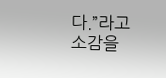다.”라고 소감을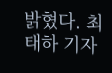밝혔다. 최태하 기자